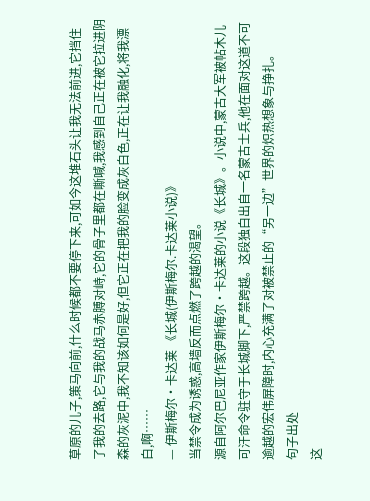草原的儿子,策马向前,什么时候都不要停下来,可如今这堆石头让我无法前进,它挡住了我的去路,它与我的战马赤膊对峙,它的骨子里都在嘶喊,我感到自己正在被它拉进阴森的灰泥中,我不知该如何是好,但它正在把我的脸变成灰白色,正在让我融化,将我漂白,啊……
— 伊斯梅尔・卡达莱 《长城(伊斯梅尔.卡达莱小说)》
当禁令成为诱惑,高墙反而点燃了跨越的渴望。
源自阿尔巴尼亚作家伊斯梅尔·卡达莱的小说《长城》。小说中,蒙古大军被帖木儿可汗命令驻守于长城脚下,严禁跨越。这段独白出自一名蒙古士兵,他在面对这道不可逾越的宏伟屏障时,内心充满了对被禁止的“另一边”世界的炽热想象与挣扎。
句子出处
这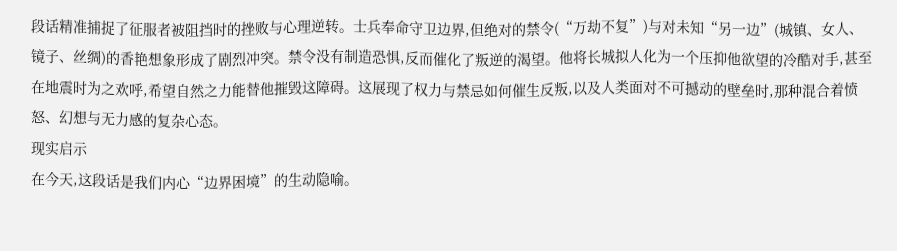段话精准捕捉了征服者被阻挡时的挫败与心理逆转。士兵奉命守卫边界,但绝对的禁令(“万劫不复”)与对未知“另一边”(城镇、女人、镜子、丝绸)的香艳想象形成了剧烈冲突。禁令没有制造恐惧,反而催化了叛逆的渴望。他将长城拟人化为一个压抑他欲望的冷酷对手,甚至在地震时为之欢呼,希望自然之力能替他摧毁这障碍。这展现了权力与禁忌如何催生反叛,以及人类面对不可撼动的壁垒时,那种混合着愤怒、幻想与无力感的复杂心态。
现实启示
在今天,这段话是我们内心“边界困境”的生动隐喻。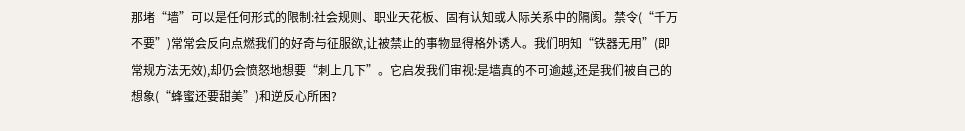那堵“墙”可以是任何形式的限制:社会规则、职业天花板、固有认知或人际关系中的隔阂。禁令(“千万不要”)常常会反向点燃我们的好奇与征服欲,让被禁止的事物显得格外诱人。我们明知“铁器无用”(即常规方法无效),却仍会愤怒地想要“刺上几下”。它启发我们审视:是墙真的不可逾越,还是我们被自己的想象(“蜂蜜还要甜美”)和逆反心所困?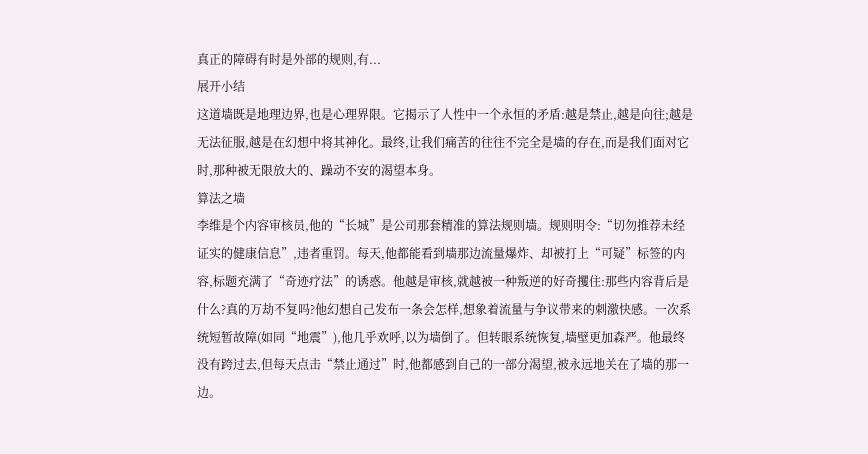真正的障碍有时是外部的规则,有...
展开小结
这道墙既是地理边界,也是心理界限。它揭示了人性中一个永恒的矛盾:越是禁止,越是向往;越是无法征服,越是在幻想中将其神化。最终,让我们痛苦的往往不完全是墙的存在,而是我们面对它时,那种被无限放大的、躁动不安的渴望本身。
算法之墙
李维是个内容审核员,他的“长城”是公司那套精准的算法规则墙。规则明令:“切勿推荐未经证实的健康信息”,违者重罚。每天,他都能看到墙那边流量爆炸、却被打上“可疑”标签的内容,标题充满了“奇迹疗法”的诱惑。他越是审核,就越被一种叛逆的好奇攫住:那些内容背后是什么?真的万劫不复吗?他幻想自己发布一条会怎样,想象着流量与争议带来的刺激快感。一次系统短暂故障(如同“地震”),他几乎欢呼,以为墙倒了。但转眼系统恢复,墙壁更加森严。他最终没有跨过去,但每天点击“禁止通过”时,他都感到自己的一部分渴望,被永远地关在了墙的那一边。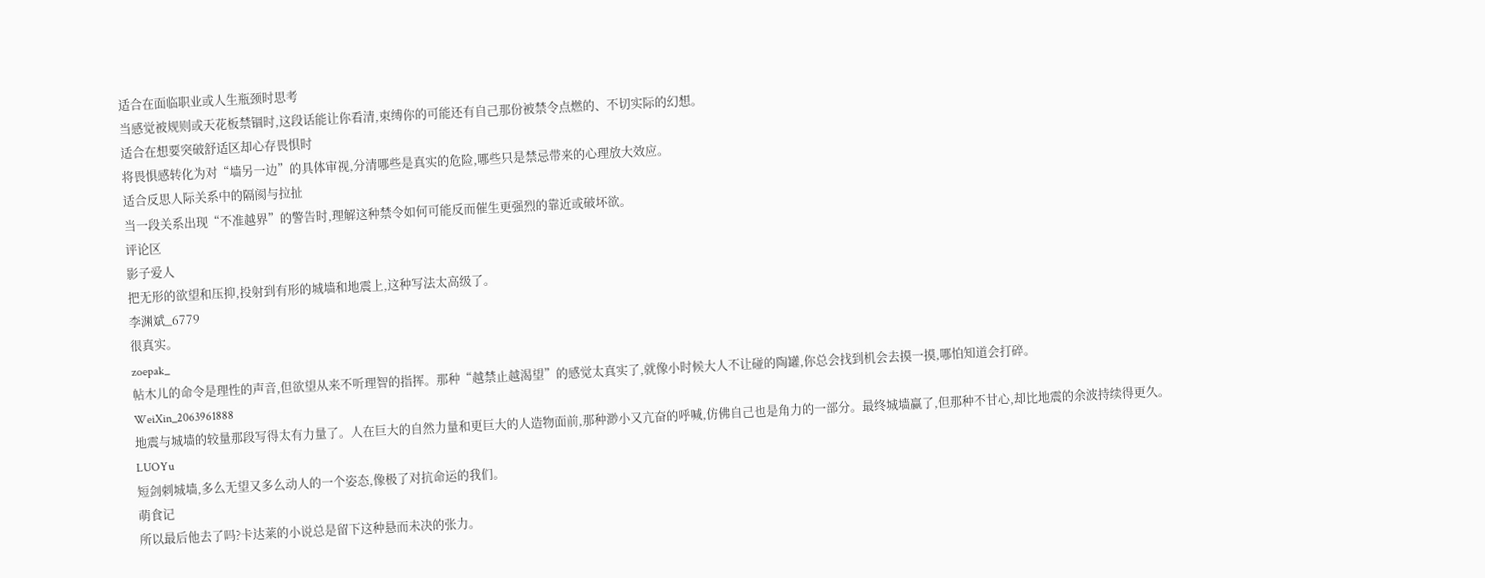适合在面临职业或人生瓶颈时思考
当感觉被规则或天花板禁锢时,这段话能让你看清,束缚你的可能还有自己那份被禁令点燃的、不切实际的幻想。
适合在想要突破舒适区却心存畏惧时
将畏惧感转化为对“墙另一边”的具体审视,分清哪些是真实的危险,哪些只是禁忌带来的心理放大效应。
适合反思人际关系中的隔阂与拉扯
当一段关系出现“不准越界”的警告时,理解这种禁令如何可能反而催生更强烈的靠近或破坏欲。
评论区
影子爱人
把无形的欲望和压抑,投射到有形的城墙和地震上,这种写法太高级了。
李渊斌_6779
很真实。
zoepak_
帖木儿的命令是理性的声音,但欲望从来不听理智的指挥。那种“越禁止越渴望”的感觉太真实了,就像小时候大人不让碰的陶罐,你总会找到机会去摸一摸,哪怕知道会打碎。
WeiXin_2063961888
地震与城墙的较量那段写得太有力量了。人在巨大的自然力量和更巨大的人造物面前,那种渺小又亢奋的呼喊,仿佛自己也是角力的一部分。最终城墙赢了,但那种不甘心,却比地震的余波持续得更久。
LUOYu
短剑刺城墙,多么无望又多么动人的一个姿态,像极了对抗命运的我们。
萌食记
所以最后他去了吗?卡达莱的小说总是留下这种悬而未决的张力。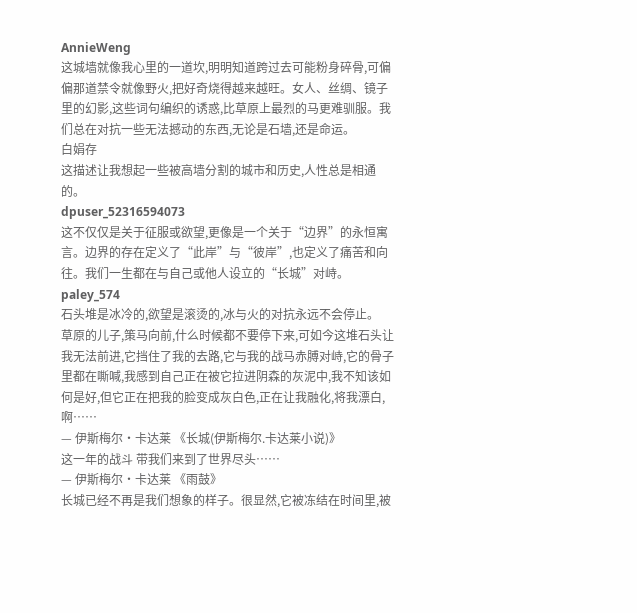AnnieWeng
这城墙就像我心里的一道坎,明明知道跨过去可能粉身碎骨,可偏偏那道禁令就像野火,把好奇烧得越来越旺。女人、丝绸、镜子里的幻影,这些词句编织的诱惑,比草原上最烈的马更难驯服。我们总在对抗一些无法撼动的东西,无论是石墙,还是命运。
白娟存
这描述让我想起一些被高墙分割的城市和历史,人性总是相通的。
dpuser_52316594073
这不仅仅是关于征服或欲望,更像是一个关于“边界”的永恒寓言。边界的存在定义了“此岸”与“彼岸”,也定义了痛苦和向往。我们一生都在与自己或他人设立的“长城”对峙。
paley_574
石头堆是冰冷的,欲望是滚烫的,冰与火的对抗永远不会停止。
草原的儿子,策马向前,什么时候都不要停下来,可如今这堆石头让我无法前进,它挡住了我的去路,它与我的战马赤膊对峙,它的骨子里都在嘶喊,我感到自己正在被它拉进阴森的灰泥中,我不知该如何是好,但它正在把我的脸变成灰白色,正在让我融化,将我漂白,啊……
— 伊斯梅尔・卡达莱 《长城(伊斯梅尔.卡达莱小说)》
这一年的战斗 带我们来到了世界尽头……
— 伊斯梅尔・卡达莱 《雨鼓》
长城已经不再是我们想象的样子。很显然,它被冻结在时间里,被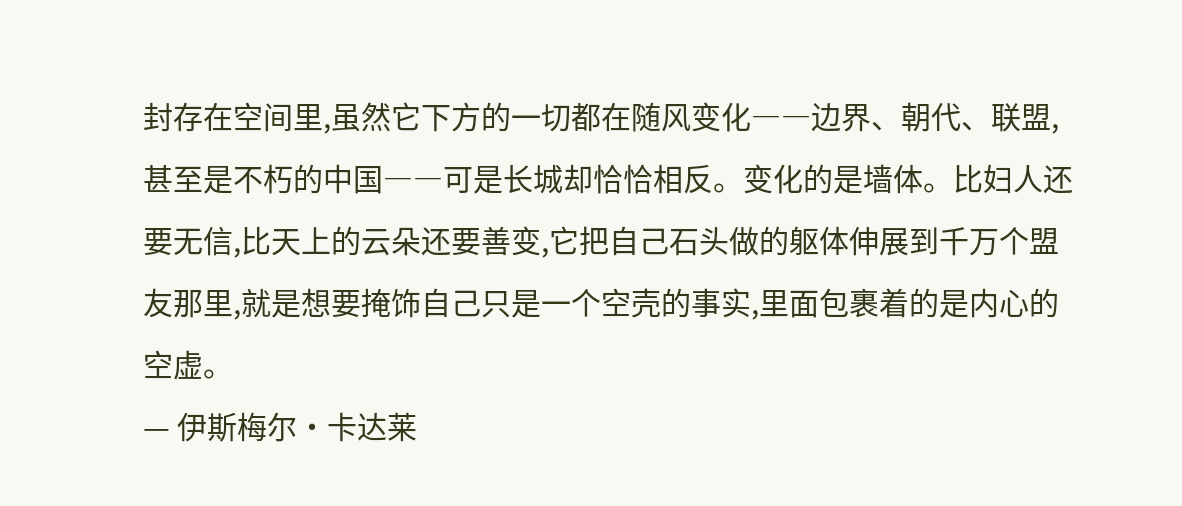封存在空间里,虽然它下方的一切都在随风变化――边界、朝代、联盟,甚至是不朽的中国――可是长城却恰恰相反。变化的是墙体。比妇人还要无信,比天上的云朵还要善变,它把自己石头做的躯体伸展到千万个盟友那里,就是想要掩饰自己只是一个空壳的事实,里面包裹着的是内心的空虚。
— 伊斯梅尔・卡达莱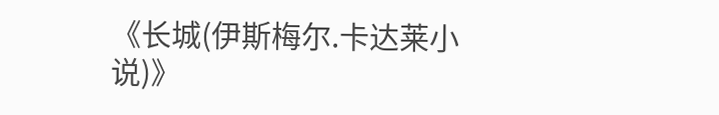《长城(伊斯梅尔.卡达莱小说)》